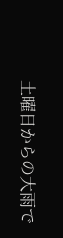土曜日からの大雨で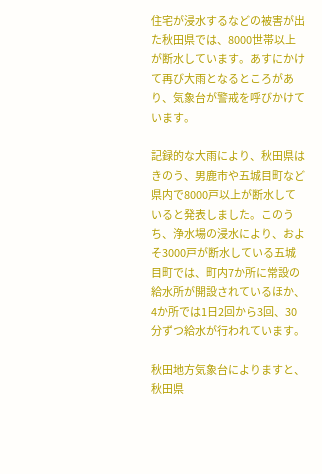住宅が浸水するなどの被害が出た秋田県では、8000世帯以上が断水しています。あすにかけて再び大雨となるところがあり、気象台が警戒を呼びかけています。

記録的な大雨により、秋田県はきのう、男鹿市や五城目町など県内で8000戸以上が断水していると発表しました。このうち、浄水場の浸水により、およそ3000戸が断水している五城目町では、町内7か所に常設の給水所が開設されているほか、4か所では1日2回から3回、30分ずつ給水が行われています。

秋田地方気象台によりますと、秋田県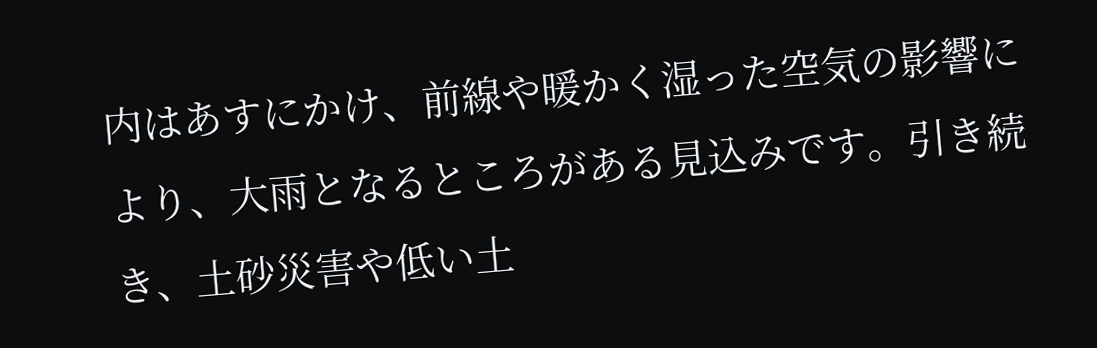内はあすにかけ、前線や暖かく湿った空気の影響により、大雨となるところがある見込みです。引き続き、土砂災害や低い土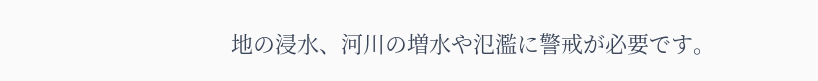地の浸水、河川の増水や氾濫に警戒が必要です。